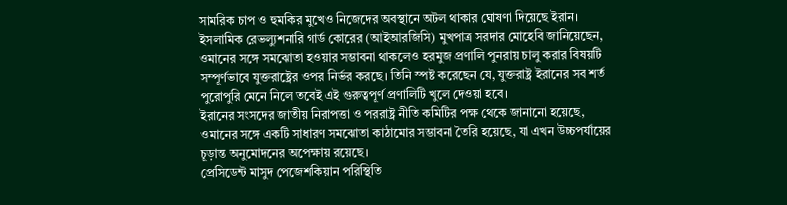সামরিক চাপ ও হুমকির মুখেও নিজেদের অবস্থানে অটল থাকার ঘোষণা দিয়েছে ইরান। ইসলামিক রেভল্যুশনারি গার্ড কোরের (আইআরজিসি) মুখপাত্র সরদার মোহেবি জানিয়েছেন, ওমানের সঙ্গে সমঝোতা হওয়ার সম্ভাবনা থাকলেও হরমুজ প্রণালি পুনরায় চালু করার বিষয়টি সম্পূর্ণভাবে যুক্তরাষ্ট্রের ওপর নির্ভর করছে। তিনি স্পষ্ট করেছেন যে, যুক্তরাষ্ট্র ইরানের সব শর্ত পুরোপুরি মেনে নিলে তবেই এই গুরুত্বপূর্ণ প্রণালিটি খুলে দেওয়া হবে।
ইরানের সংসদের জাতীয় নিরাপত্তা ও পররাষ্ট্র নীতি কমিটির পক্ষ থেকে জানানো হয়েছে, ওমানের সঙ্গে একটি সাধারণ সমঝোতা কাঠামোর সম্ভাবনা তৈরি হয়েছে, যা এখন উচ্চপর্যায়ের চূড়ান্ত অনুমোদনের অপেক্ষায় রয়েছে।
প্রেসিডেন্ট মাসুদ পেজেশকিয়ান পরিস্থিতি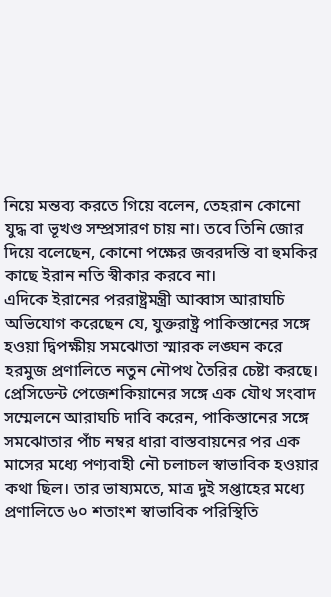নিয়ে মন্তব্য করতে গিয়ে বলেন, তেহরান কোনো যুদ্ধ বা ভূখণ্ড সম্প্রসারণ চায় না। তবে তিনি জোর দিয়ে বলেছেন, কোনো পক্ষের জবরদস্তি বা হুমকির কাছে ইরান নতি স্বীকার করবে না।
এদিকে ইরানের পররাষ্ট্রমন্ত্রী আব্বাস আরাঘচি অভিযোগ করেছেন যে, যুক্তরাষ্ট্র পাকিস্তানের সঙ্গে হওয়া দ্বিপক্ষীয় সমঝোতা স্মারক লঙ্ঘন করে হরমুজ প্রণালিতে নতুন নৌপথ তৈরির চেষ্টা করছে। প্রেসিডেন্ট পেজেশকিয়ানের সঙ্গে এক যৌথ সংবাদ সম্মেলনে আরাঘচি দাবি করেন, পাকিস্তানের সঙ্গে সমঝোতার পাঁচ নম্বর ধারা বাস্তবায়নের পর এক মাসের মধ্যে পণ্যবাহী নৌ চলাচল স্বাভাবিক হওয়ার কথা ছিল। তার ভাষ্যমতে, মাত্র দুই সপ্তাহের মধ্যে প্রণালিতে ৬০ শতাংশ স্বাভাবিক পরিস্থিতি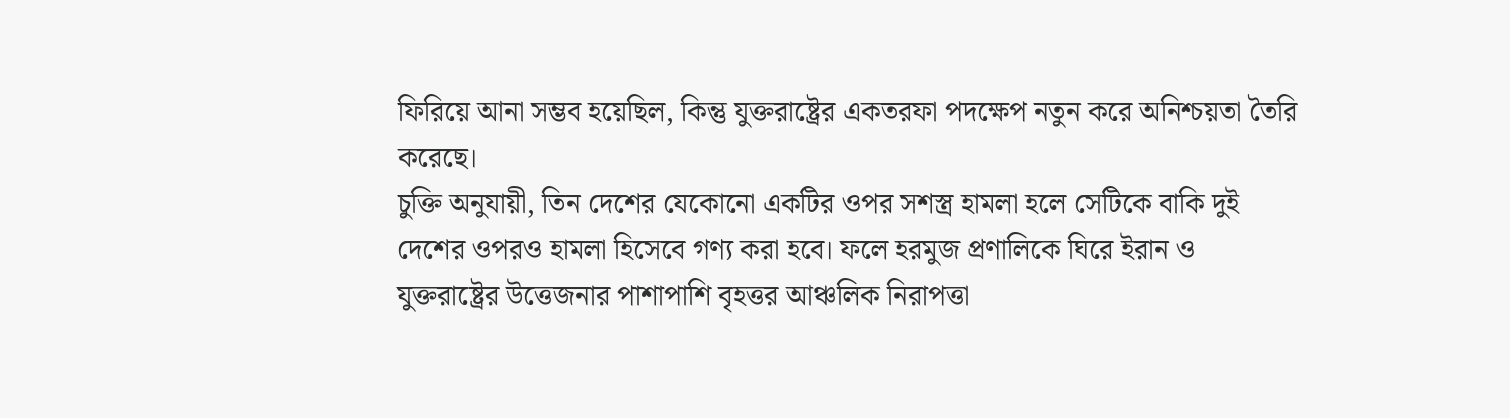ফিরিয়ে আনা সম্ভব হয়েছিল, কিন্তু যুক্তরাষ্ট্রের একতরফা পদক্ষেপ নতুন করে অনিশ্চয়তা তৈরি করেছে।
চুক্তি অনুযায়ী, তিন দেশের যেকোনো একটির ওপর সশস্ত্র হামলা হলে সেটিকে বাকি দুই দেশের ওপরও হামলা হিসেবে গণ্য করা হবে। ফলে হরমুজ প্রণালিকে ঘিরে ইরান ও যুক্তরাষ্ট্রের উত্তেজনার পাশাপাশি বৃহত্তর আঞ্চলিক নিরাপত্তা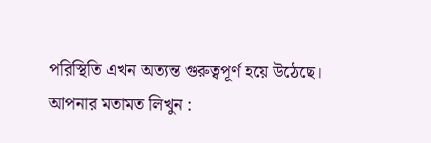পরিস্থিতি এখন অত্যন্ত গুরুত্বপূর্ণ হয়ে উঠেছে।
আপনার মতামত লিখুন :